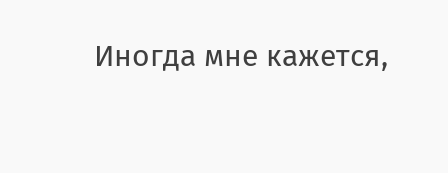Иногда мне кажется,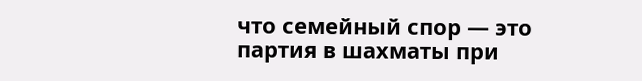что семейный спор — это партия в шахматы при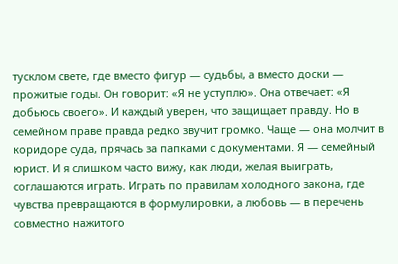тусклом свете, где вместо фигур — судьбы, а вместо доски — прожитые годы. Он говорит: «Я не уступлю». Она отвечает: «Я добьюсь своего». И каждый уверен, что защищает правду. Но в семейном праве правда редко звучит громко. Чаще — она молчит в коридоре суда, прячась за папками с документами. Я — семейный юрист. И я слишком часто вижу, как люди, желая выиграть, соглашаются играть. Играть по правилам холодного закона, где чувства превращаются в формулировки, а любовь — в перечень совместно нажитого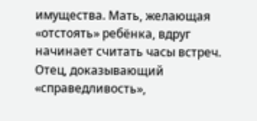имущества. Мать, желающая «отстоять» ребёнка, вдруг начинает считать часы встреч. Отец, доказывающий «справедливость»,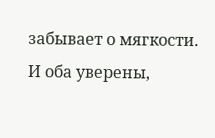забывает о мягкости. И оба уверены,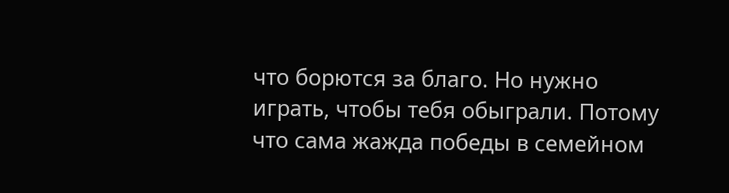что борются за благо. Но нужно играть, чтобы тебя обыграли. Потому что сама жажда победы в семейном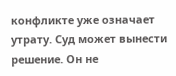конфликте уже означает утрату. Суд может вынести решение. Он не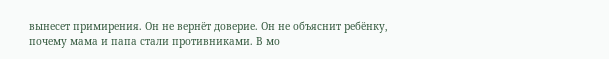вынесет примирения. Он не вернёт доверие. Он не объяснит ребёнку, почему мама и папа стали противниками. В мо